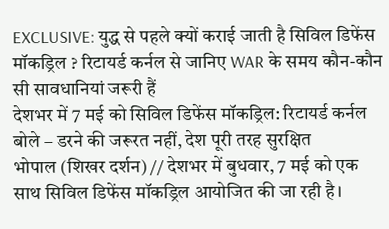EXCLUSIVE: युद्ध से पहले क्यों कराई जाती है सिविल डिफेंस मॉकड्रिल ? रिटायर्ड कर्नल से जानिए WAR के समय कौन-कौन सी सावधानियां जरूरी हैं
देशभर में 7 मई को सिविल डिफेंस मॉकड्रिल: रिटायर्ड कर्नल बोले – डरने की जरूरत नहीं, देश पूरी तरह सुरक्षित
भोपाल (शिखर दर्शन) // देशभर में बुधवार, 7 मई को एक साथ सिविल डिफेंस मॉकड्रिल आयोजित की जा रही है।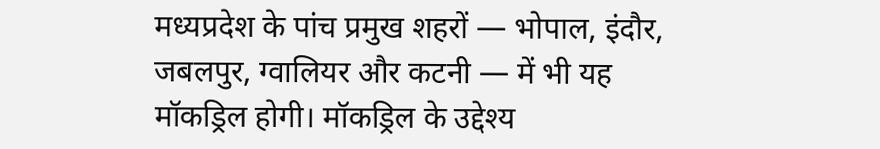मध्यप्रदेश के पांच प्रमुख शहरों — भोपाल, इंदौर, जबलपुर, ग्वालियर और कटनी — में भी यह मॉकड्रिल होगी। मॉकड्रिल के उद्देश्य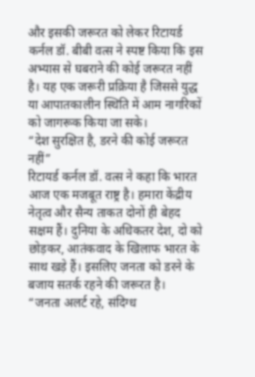और इसकी जरूरत को लेकर रिटायर्ड कर्नल डॉ. बीबी वत्स ने स्पष्ट किया कि इस अभ्यास से घबराने की कोई जरूरत नहीं है। यह एक जरूरी प्रक्रिया है जिससे युद्ध या आपातकालीन स्थिति में आम नागरिकों को जागरूक किया जा सके।
“देश सुरक्षित है, डरने की कोई जरूरत नहीं”
रिटायर्ड कर्नल डॉ. वत्स ने कहा कि भारत आज एक मजबूत राष्ट्र है। हमारा केंद्रीय नेतृत्व और सैन्य ताकत दोनों ही बेहद सक्षम हैं। दुनिया के अधिकतर देश, दो को छोड़कर, आतंकवाद के खिलाफ भारत के साथ खड़े हैं। इसलिए जनता को डरने के बजाय सतर्क रहने की जरूरत है।
“जनता अलर्ट रहे, संदिग्ध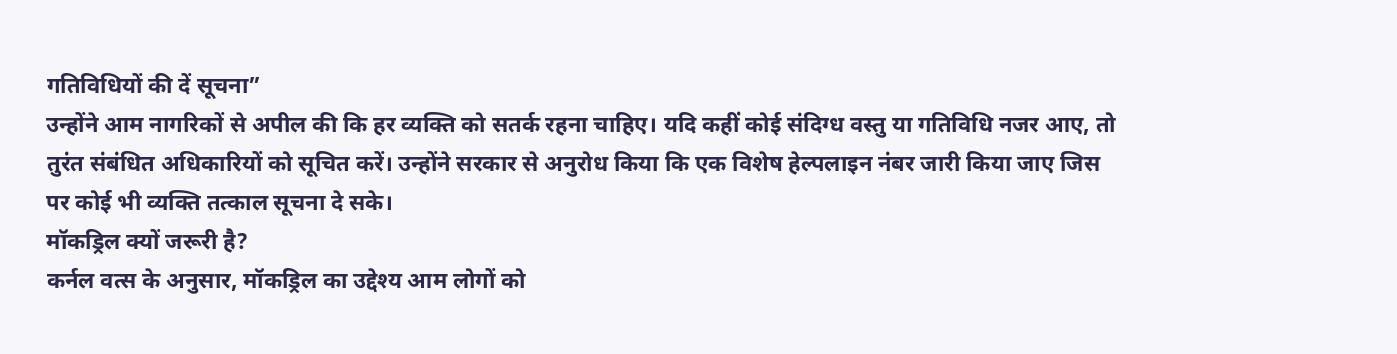गतिविधियों की दें सूचना”
उन्होंने आम नागरिकों से अपील की कि हर व्यक्ति को सतर्क रहना चाहिए। यदि कहीं कोई संदिग्ध वस्तु या गतिविधि नजर आए, तो तुरंत संबंधित अधिकारियों को सूचित करें। उन्होंने सरकार से अनुरोध किया कि एक विशेष हेल्पलाइन नंबर जारी किया जाए जिस पर कोई भी व्यक्ति तत्काल सूचना दे सके।
मॉकड्रिल क्यों जरूरी है?
कर्नल वत्स के अनुसार, मॉकड्रिल का उद्देश्य आम लोगों को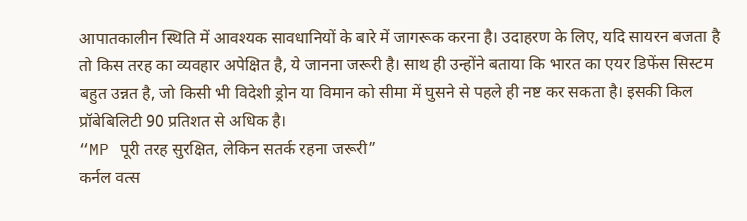आपातकालीन स्थिति में आवश्यक सावधानियों के बारे में जागरूक करना है। उदाहरण के लिए, यदि सायरन बजता है तो किस तरह का व्यवहार अपेक्षित है, ये जानना जरूरी है। साथ ही उन्होंने बताया कि भारत का एयर डिफेंस सिस्टम बहुत उन्नत है, जो किसी भी विदेशी ड्रोन या विमान को सीमा में घुसने से पहले ही नष्ट कर सकता है। इसकी किल प्रॉबेबिलिटी 90 प्रतिशत से अधिक है।
“MP पूरी तरह सुरक्षित, लेकिन सतर्क रहना जरूरी”
कर्नल वत्स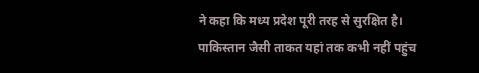ने कहा कि मध्य प्रदेश पूरी तरह से सुरक्षित है। पाकिस्तान जैसी ताकत यहां तक कभी नहीं पहुंच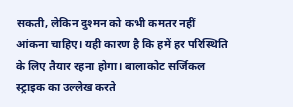सकती, लेकिन दुश्मन को कभी कमतर नहीं आंकना चाहिए। यही कारण है कि हमें हर परिस्थिति के लिए तैयार रहना होगा। बालाकोट सर्जिकल स्ट्राइक का उल्लेख करते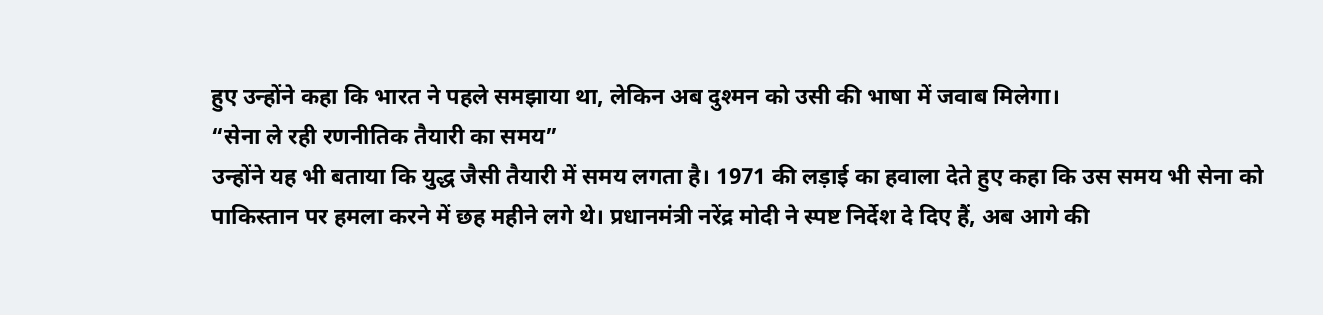हुए उन्होंने कहा कि भारत ने पहले समझाया था, लेकिन अब दुश्मन को उसी की भाषा में जवाब मिलेगा।
“सेना ले रही रणनीतिक तैयारी का समय”
उन्होंने यह भी बताया कि युद्ध जैसी तैयारी में समय लगता है। 1971 की लड़ाई का हवाला देते हुए कहा कि उस समय भी सेना को पाकिस्तान पर हमला करने में छह महीने लगे थे। प्रधानमंत्री नरेंद्र मोदी ने स्पष्ट निर्देश दे दिए हैं, अब आगे की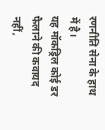रणनीति सेना के हाथ में है।
यह मॉकड्रिल कोई डर फैलाने की कवायद नहीं,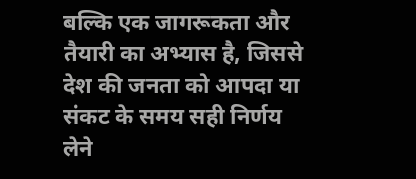बल्कि एक जागरूकता और तैयारी का अभ्यास है, जिससे देश की जनता को आपदा या संकट के समय सही निर्णय लेने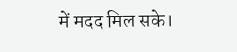में मदद मिल सके।